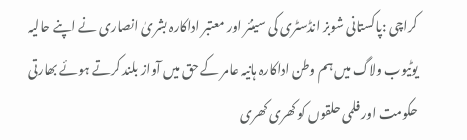کراچی :پاکستانی شوبز انڈسٹری کی سینئر اور معتبر اداکارہ بشریٰ انصاری نے اپنے حالیہ یوٹیوب ولاگ میں ہم وطن اداکارہ ہانیہ عامر کے حق میں آواز بلند کرتے ہوئے بھارتی حکومت اور فلمی حلقوں کو کھری کھری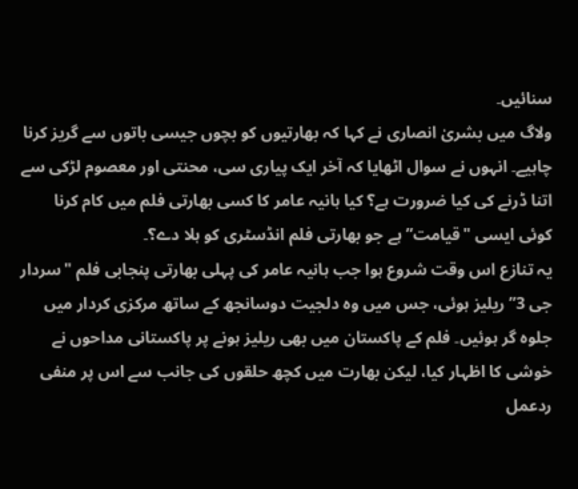سنائیں۔
ولاگ میں بشریٰ انصاری نے کہا کہ بھارتیوں کو بچوں جیسی باتوں سے گریز کرنا چاہیے۔ انہوں نے سوال اٹھایا کہ آخر ایک پیاری سی، محنتی اور معصوم لڑکی سے اتنا ڈرنے کی کیا ضرورت ہے؟ کیا ہانیہ عامر کا کسی بھارتی فلم میں کام کرنا کوئی ایسی "قیامت” ہے جو بھارتی فلم انڈسٹری کو ہلا دے؟۔
یہ تنازع اس وقت شروع ہوا جب ہانیہ عامر کی پہلی بھارتی پنجابی فلم "سردار جی 3” ریلیز ہوئی، جس میں وہ دلجیت دوسانجھ کے ساتھ مرکزی کردار میں جلوہ گر ہوئیں۔ فلم کے پاکستان میں بھی ریلیز ہونے پر پاکستانی مداحوں نے خوشی کا اظہار کیا، لیکن بھارت میں کچھ حلقوں کی جانب سے اس پر منفی ردعمل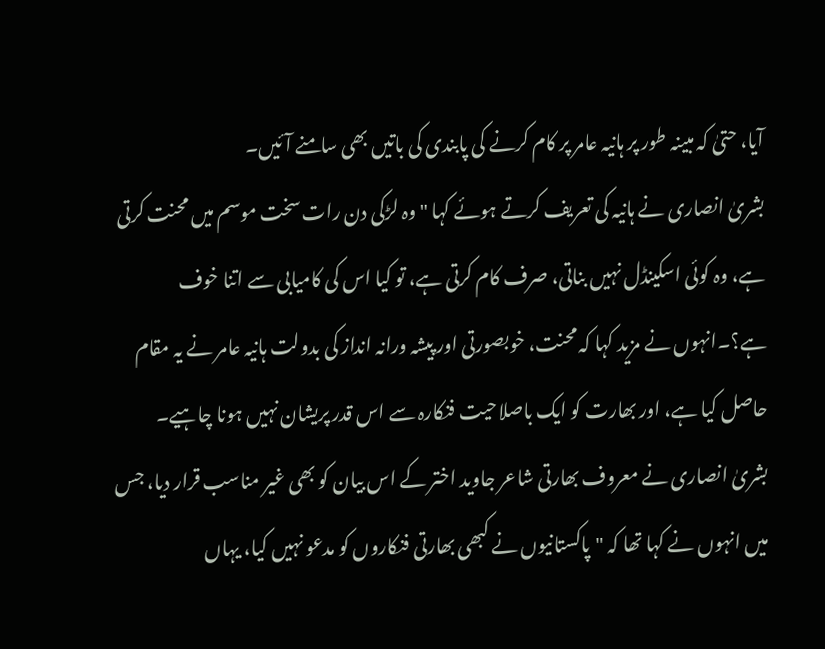آیا، حتیٰ کہ مبینہ طور پر ہانیہ عامر پر کام کرنے کی پابندی کی باتیں بھی سامنے آئیں۔
بشریٰ انصاری نے ہانیہ کی تعریف کرتے ہوئے کہا "وہ لڑکی دن رات سخت موسم میں محنت کرتی ہے، وہ کوئی اسکینڈل نہیں بناتی، صرف کام کرتی ہے، تو کیا اس کی کامیابی سے اتنا خوف ہے؟۔انہوں نے مزید کہا کہ محنت، خوبصورتی اور پیشہ ورانہ انداز کی بدولت ہانیہ عامر نے یہ مقام حاصل کیا ہے، اور بھارت کو ایک باصلاحیت فنکارہ سے اس قدر پریشان نہیں ہونا چاہیے۔
بشریٰ انصاری نے معروف بھارتی شاعر جاوید اختر کے اس بیان کو بھی غیر مناسب قرار دیا، جس میں انہوں نے کہا تھا کہ "پاکستانیوں نے کبھی بھارتی فنکاروں کو مدعو نہیں کیا، یہاں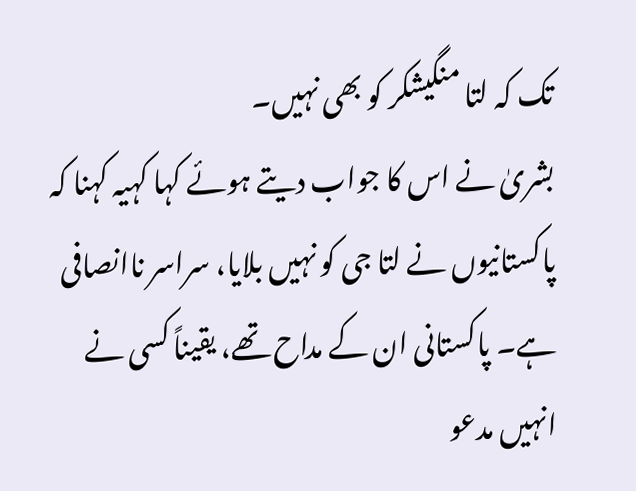تک کہ لتا منگیشکر کو بھی نہیں۔
بشریٰ نے اس کا جواب دیتے ہوئے کہا کہیہ کہنا کہ پاکستانیوں نے لتا جی کو نہیں بلایا، سراسر ناانصافی ہے۔ پاکستانی ان کے مداح تھے، یقیناً کسی نے انہیں مدعو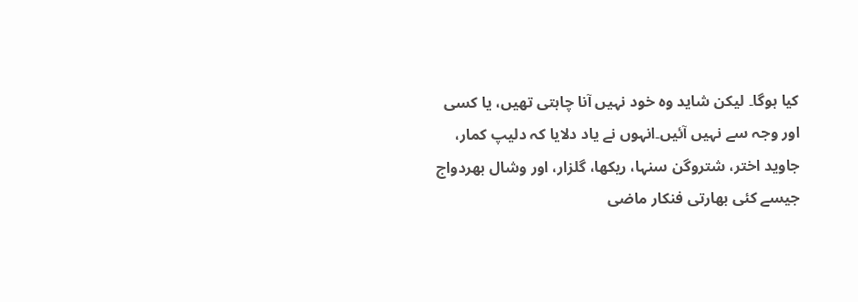کیا ہوگا۔ لیکن شاید وہ خود نہیں آنا چاہتی تھیں، یا کسی اور وجہ سے نہیں آئیں۔انہوں نے یاد دلایا کہ دلیپ کمار، جاوید اختر، شتروگن سنہا، ریکھا، گلزار، اور وشال بھردواج جیسے کئی بھارتی فنکار ماضی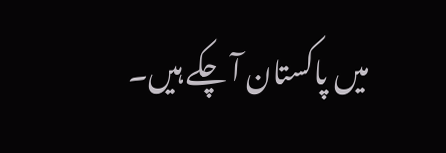میں پاکستان آ چکے ہیں۔